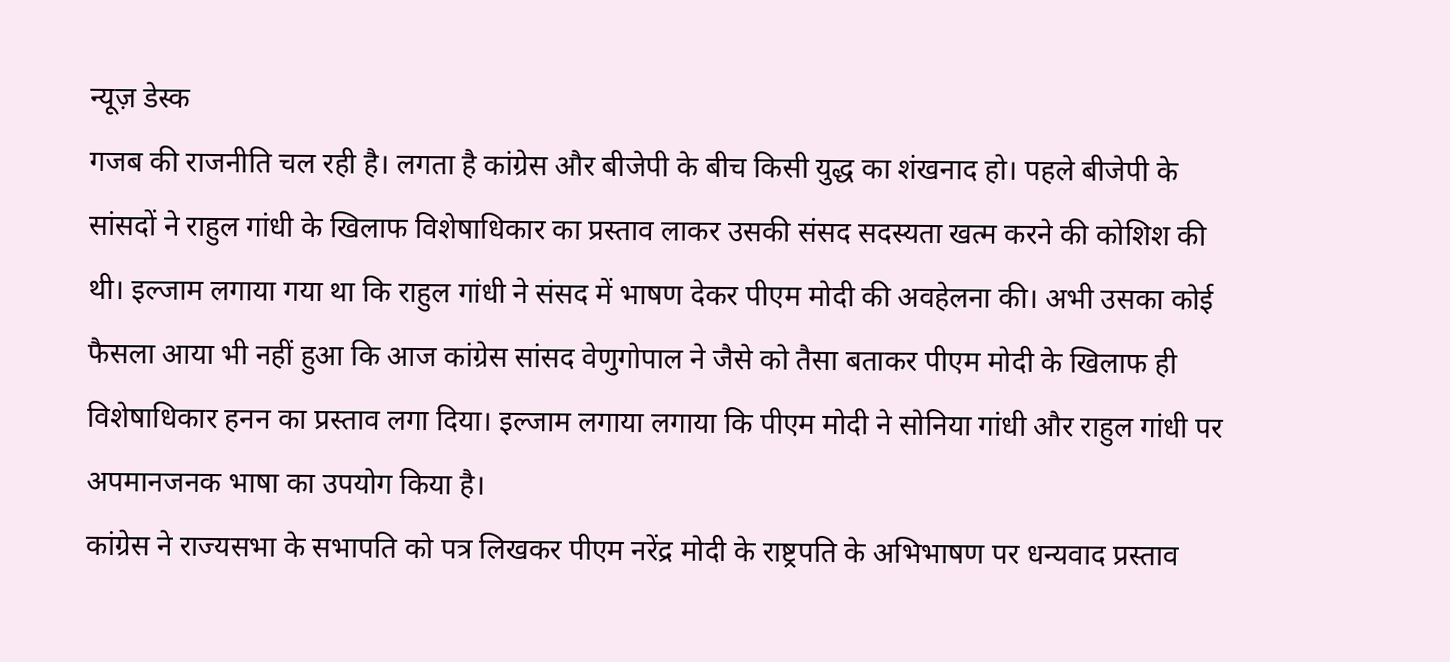न्यूज़ डेस्क
गजब की राजनीति चल रही है। लगता है कांग्रेस और बीजेपी के बीच किसी युद्ध का शंखनाद हो। पहले बीजेपी के सांसदों ने राहुल गांधी के खिलाफ विशेषाधिकार का प्रस्ताव लाकर उसकी संसद सदस्यता खत्म करने की कोशिश की थी। इल्जाम लगाया गया था कि राहुल गांधी ने संसद में भाषण देकर पीएम मोदी की अवहेलना की। अभी उसका कोई फैसला आया भी नहीं हुआ कि आज कांग्रेस सांसद वेणुगोपाल ने जैसे को तैसा बताकर पीएम मोदी के खिलाफ ही विशेषाधिकार हनन का प्रस्ताव लगा दिया। इल्जाम लगाया लगाया कि पीएम मोदी ने सोनिया गांधी और राहुल गांधी पर अपमानजनक भाषा का उपयोग किया है।
कांग्रेस ने राज्यसभा के सभापति को पत्र लिखकर पीएम नरेंद्र मोदी के राष्ट्रपति के अभिभाषण पर धन्यवाद प्रस्ताव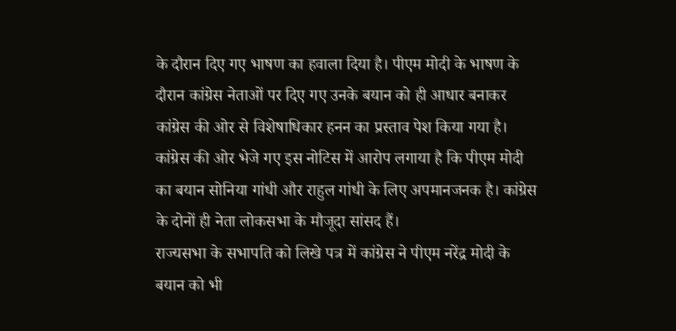के दौरान दिए गए भाषण का हवाला दिया है। पीएम मोदी के भाषण के दौरान कांग्रेस नेताओं पर दिए गए उनके बयान को ही आधार बनाकर कांग्रेस की ओर से विशेषाधिकार हनन का प्रस्ताव पेश किया गया है। कांग्रेस की ओर भेजे गए इस नोटिस में आरोप लगाया है कि पीएम मोदी का बयान सोनिया गांधी और राहुल गांधी के लिए अपमानजनक है। कांग्रेस के दोनों ही नेता लोकसभा के मौजूदा सांसद हैं।
राज्यसभा के सभापति को लिखे पत्र में कांग्रेस ने पीएम नरेंद्र मोदी के बयान को भी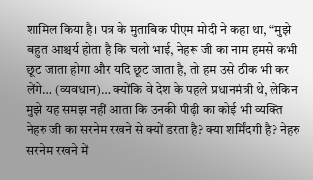शामिल किया है। पत्र के मुताबिक पीएम मोदी ने कहा था, “मुझे बहुत आश्चर्य होता है कि चलो भाई, नेहरू जी का नाम हमसे कभी छूट जाता होगा और यदि छूट जाता है, तो हम उसे ठीक भी कर लेंगे… (व्यवधान)… क्योंकि वे देश के पहले प्रधानमंत्री थे, लेकिन मुझे यह समझ नहीं आता कि उनकी पीढ़ी का कोई भी व्यक्ति नेहरु जी का सरनेम रखने से क्यों डरता है? क्या शर्मिंदगी है? नेहरु सरनेम रखने में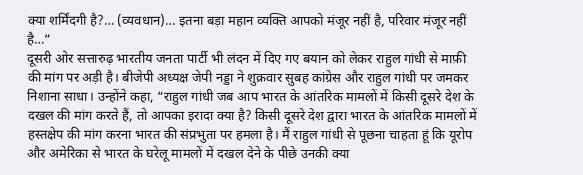क्या शर्मिंदगी है?… (व्यवधान)… इतना बड़ा महान व्यक्ति आपको मंजूर नहीं है, परिवार मंजूर नहीं है…”
दूसरी ओर सत्तारुढ़ भारतीय जनता पार्टी भी लंदन में दिए गए बयान को लेकर राहुल गांधी से माफ़ी की मांग पर अड़ी है। बीजेपी अध्यक्ष जेपी नड्डा ने शुक्रवार सुबह कांग्रेस और राहुल गांधी पर जमकर निशाना साधा। उन्होंने कहा, “राहुल गांधी जब आप भारत के आंतरिक मामलों में किसी दूसरे देश के दखल की मांग करते हैं, तो आपका इरादा क्या है? किसी दूसरे देश द्वारा भारत के आंतरिक मामलों में हस्तक्षेप की मांग करना भारत की संप्रभुता पर हमला है। मैं राहुल गांधी से पूछना चाहता हूं कि यूरोप और अमेरिका से भारत के घरेलू मामलों में दखल देने के पीछे उनकी क्या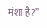मंशा है?”